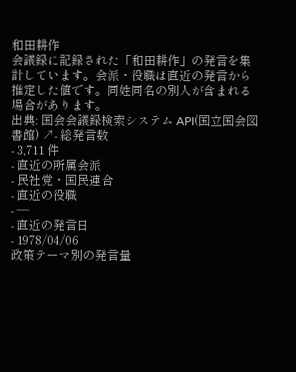和田耕作
会議録に記録された「和田耕作」の発言を集計しています。会派・役職は直近の発言から推定した値です。同姓同名の別人が含まれる場合があります。
出典: 国会会議録検索システム API(国立国会図書館) ↗- 総発言数
- 3,711 件
- 直近の所属会派
- 民社党・国民連合
- 直近の役職
- —
- 直近の発言日
- 1978/04/06
政策テーマ別の発言量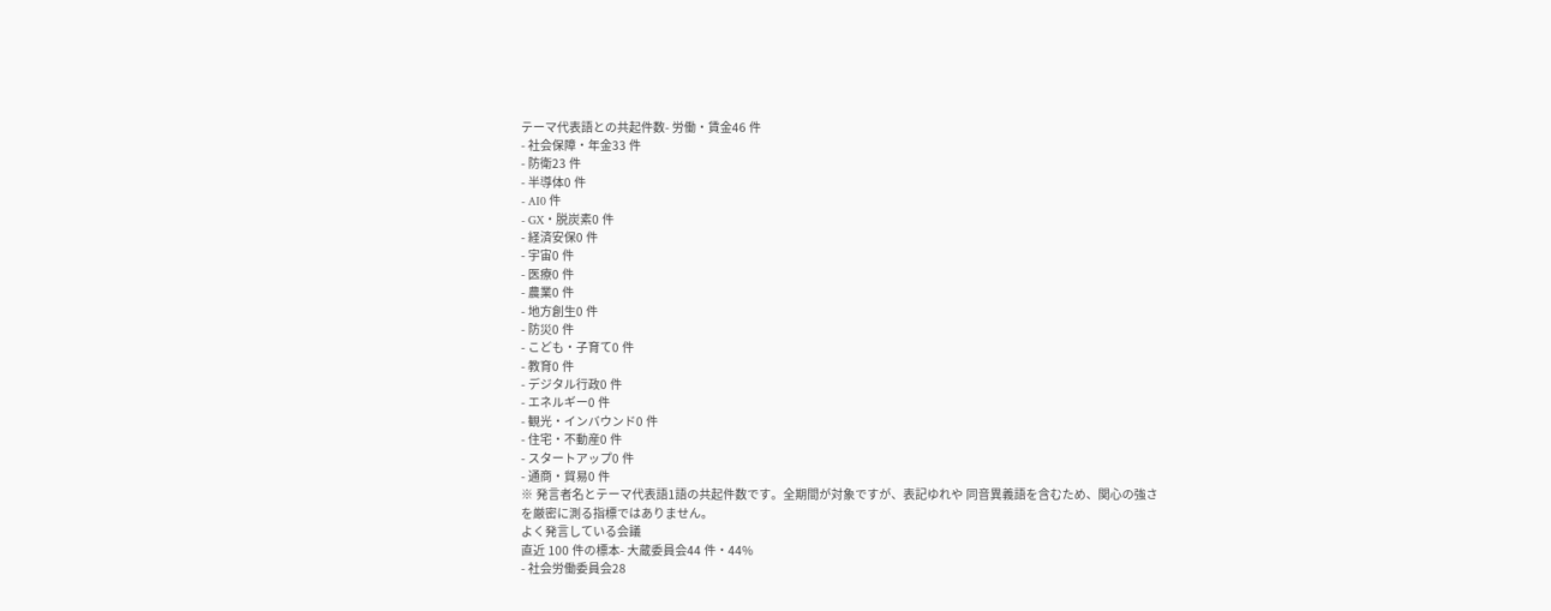テーマ代表語との共起件数- 労働・賃金46 件
- 社会保障・年金33 件
- 防衛23 件
- 半導体0 件
- AI0 件
- GX・脱炭素0 件
- 経済安保0 件
- 宇宙0 件
- 医療0 件
- 農業0 件
- 地方創生0 件
- 防災0 件
- こども・子育て0 件
- 教育0 件
- デジタル行政0 件
- エネルギー0 件
- 観光・インバウンド0 件
- 住宅・不動産0 件
- スタートアップ0 件
- 通商・貿易0 件
※ 発言者名とテーマ代表語1語の共起件数です。全期間が対象ですが、表記ゆれや 同音異義語を含むため、関心の強さを厳密に測る指標ではありません。
よく発言している会議
直近 100 件の標本- 大蔵委員会44 件・44%
- 社会労働委員会28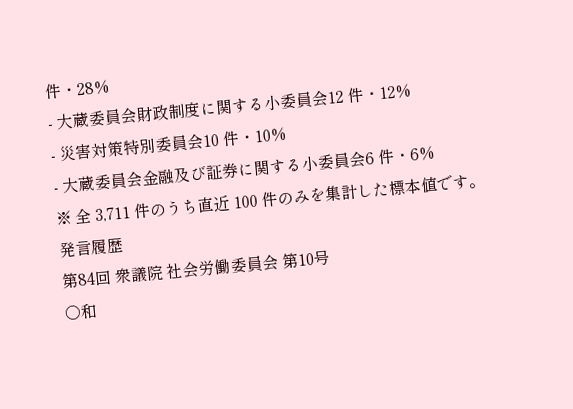件・28%
- 大蔵委員会財政制度に関する小委員会12 件・12%
- 災害対策特別委員会10 件・10%
- 大蔵委員会金融及び証券に関する小委員会6 件・6%
※ 全 3,711 件のうち直近 100 件のみを集計した標本値です。
発言履歴
第84回 衆議院 社会労働委員会 第10号
○和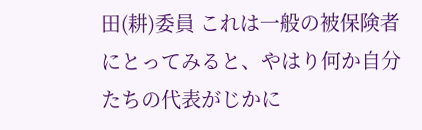田(耕)委員 これは一般の被保険者にとってみると、やはり何か自分たちの代表がじかに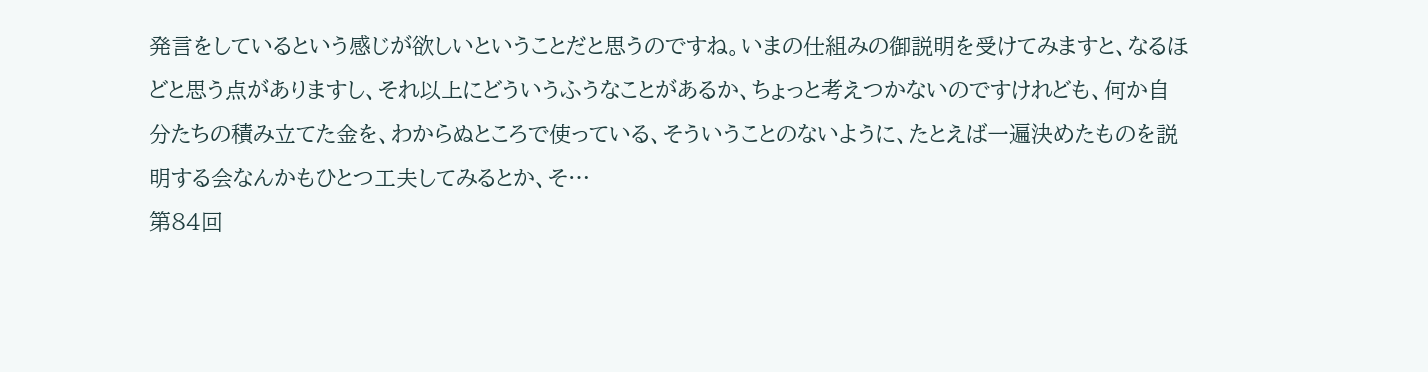発言をしているという感じが欲しいということだと思うのですね。いまの仕組みの御説明を受けてみますと、なるほどと思う点がありますし、それ以上にどういうふうなことがあるか、ちょっと考えつかないのですけれども、何か自分たちの積み立てた金を、わからぬところで使っている、そういうことのないように、たとえば一遍決めたものを説明する会なんかもひとつ工夫してみるとか、そ…
第84回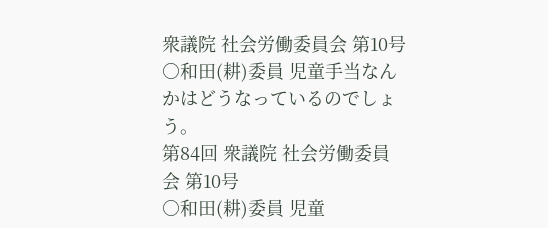衆議院 社会労働委員会 第10号
○和田(耕)委員 児童手当なんかはどうなっているのでしょう。
第84回 衆議院 社会労働委員会 第10号
○和田(耕)委員 児童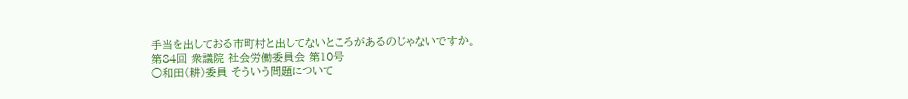手当を出しておる市町村と出してないところがあるのじゃないですか。
第84回 衆議院 社会労働委員会 第10号
○和田(耕)委員 そういう問題について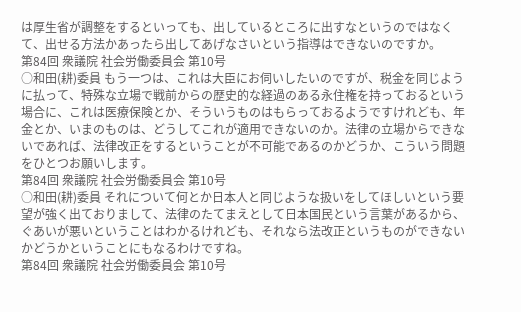は厚生省が調整をするといっても、出しているところに出すなというのではなくて、出せる方法かあったら出してあげなさいという指導はできないのですか。
第84回 衆議院 社会労働委員会 第10号
○和田(耕)委員 もう一つは、これは大臣にお伺いしたいのですが、税金を同じように払って、特殊な立場で戦前からの歴史的な経過のある永住権を持っておるという場合に、これは医療保険とか、そういうものはもらっておるようですけれども、年金とか、いまのものは、どうしてこれが適用できないのか。法律の立場からできないであれば、法律改正をするということが不可能であるのかどうか、こういう問題をひとつお願いします。
第84回 衆議院 社会労働委員会 第10号
○和田(耕)委員 それについて何とか日本人と同じような扱いをしてほしいという要望が強く出ておりまして、法律のたてまえとして日本国民という言葉があるから、ぐあいが悪いということはわかるけれども、それなら法改正というものができないかどうかということにもなるわけですね。
第84回 衆議院 社会労働委員会 第10号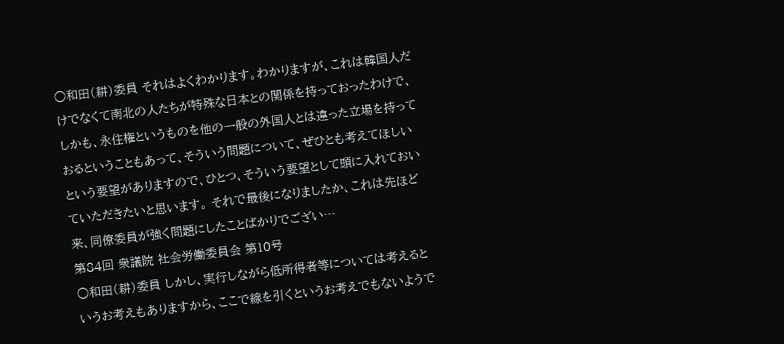○和田(耕)委員 それはよくわかります。わかりますが、これは韓国人だけでなくて南北の人たちが特殊な日本との関係を持っておったわけで、しかも、永住権というものを他の一般の外国人とは違った立場を持っておるということもあって、そういう問題について、ぜひとも考えてほしいという要望がありますので、ひとつ、そういう要望として頭に入れておいていただきたいと思います。 それで最後になりましたか、これは先ほど来、同僚委員が強く問題にしたことばかりでござい…
第84回 衆議院 社会労働委員会 第10号
○和田(耕)委員 しかし、実行しながら低所得者等については考えるというお考えもありますから、ここで線を引くというお考えでもないようで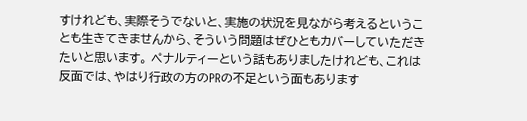すけれども、実際そうでないと、実施の状況を見ながら考えるということも生きてきませんから、そういう問題はぜひともカバーしていただきたいと思います。 ペナルティーという話もありましたけれども、これは反面では、やはり行政の方のPRの不足という面もあります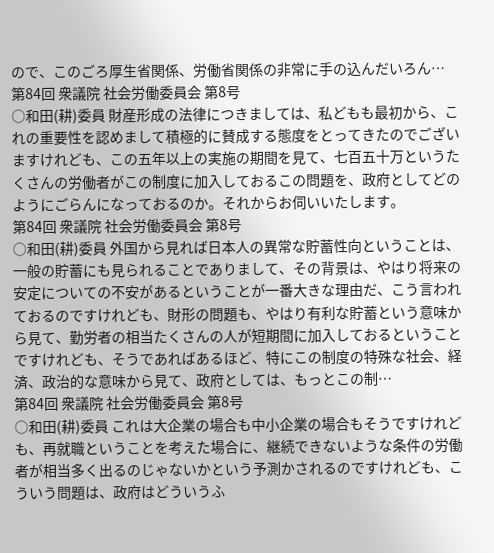ので、このごろ厚生省関係、労働省関係の非常に手の込んだいろん…
第84回 衆議院 社会労働委員会 第8号
○和田(耕)委員 財産形成の法律につきましては、私どもも最初から、これの重要性を認めまして積極的に賛成する態度をとってきたのでございますけれども、この五年以上の実施の期間を見て、七百五十万というたくさんの労働者がこの制度に加入しておるこの問題を、政府としてどのようにごらんになっておるのか。それからお伺いいたします。
第84回 衆議院 社会労働委員会 第8号
○和田(耕)委員 外国から見れば日本人の異常な貯蓄性向ということは、一般の貯蓄にも見られることでありまして、その背景は、やはり将来の安定についての不安があるということが一番大きな理由だ、こう言われておるのですけれども、財形の問題も、やはり有利な貯蓄という意味から見て、勤労者の相当たくさんの人が短期間に加入しておるということですけれども、そうであればあるほど、特にこの制度の特殊な社会、経済、政治的な意味から見て、政府としては、もっとこの制…
第84回 衆議院 社会労働委員会 第8号
○和田(耕)委員 これは大企業の場合も中小企業の場合もそうですけれども、再就職ということを考えた場合に、継続できないような条件の労働者が相当多く出るのじゃないかという予測かされるのですけれども、こういう問題は、政府はどういうふ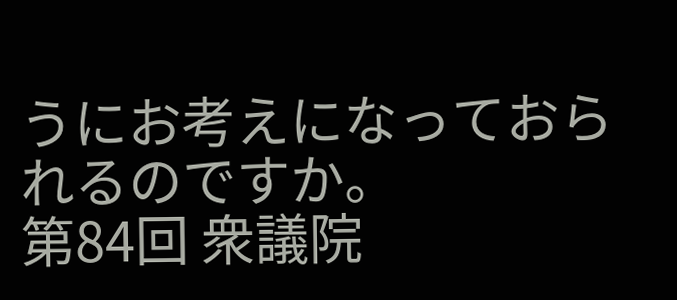うにお考えになっておられるのですか。
第84回 衆議院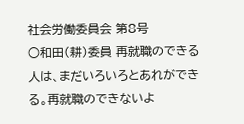社会労働委員会 第8号
○和田(耕)委員 再就職のできる人は、まだいろいろとあれができる。再就職のできないよ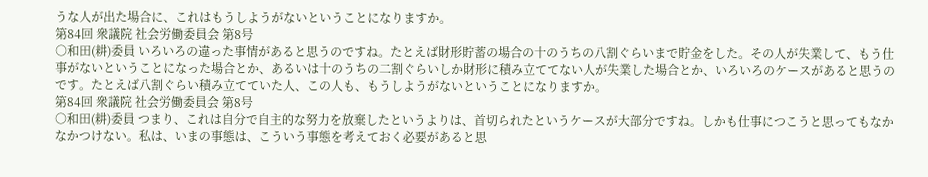うな人が出た場合に、これはもうしようがないということになりますか。
第84回 衆議院 社会労働委員会 第8号
○和田(耕)委員 いろいろの違った事情があると思うのですね。たとえば財形貯蓄の場合の十のうちの八割ぐらいまで貯金をした。その人が失業して、もう仕事がないということになった場合とか、あるいは十のうちの二割ぐらいしか財形に積み立ててない人が失業した場合とか、いろいろのケースがあると思うのです。たとえば八割ぐらい積み立てていた人、この人も、もうしようがないということになりますか。
第84回 衆議院 社会労働委員会 第8号
○和田(耕)委員 つまり、これは自分で自主的な努力を放棄したというよりは、首切られたというケースが大部分ですね。しかも仕事につこうと思ってもなかなかつけない。私は、いまの事態は、こういう事態を考えておく必要があると思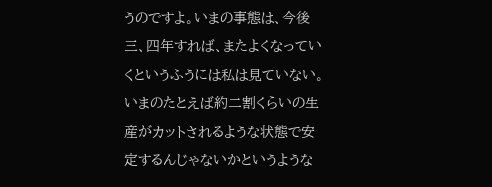うのですよ。いまの事態は、今後三、四年すれば、またよくなっていくというふうには私は見ていない。いまのたとえば約二割くらいの生産がカットされるような状態で安定するんじゃないかというような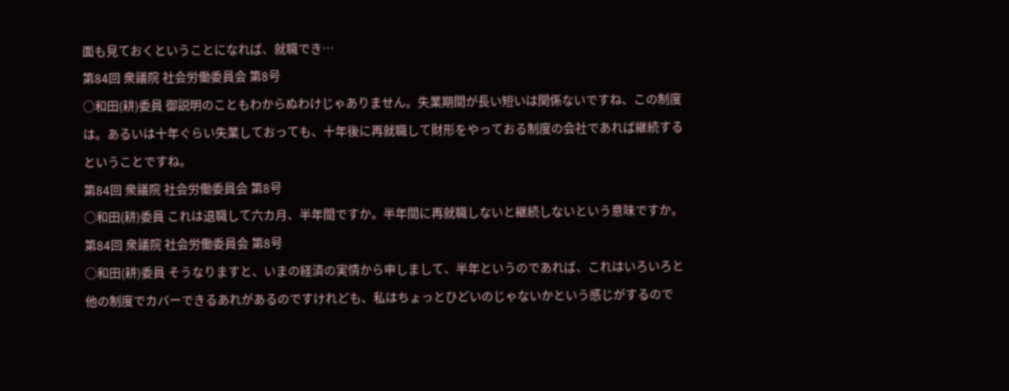面も見ておくということになれば、就職でき…
第84回 衆議院 社会労働委員会 第8号
○和田(耕)委員 御説明のこともわからぬわけじゃありません。失業期間が長い短いは関係ないですね、この制度は。あるいは十年ぐらい失業しておっても、十年後に再就職して財形をやっておる制度の会社であれば継続するということですね。
第84回 衆議院 社会労働委員会 第8号
○和田(耕)委員 これは退職して六カ月、半年間ですか。半年間に再就職しないと継続しないという意味ですか。
第84回 衆議院 社会労働委員会 第8号
○和田(耕)委員 そうなりますと、いまの経済の実情から申しまして、半年というのであれば、これはいろいろと他の制度でカバーできるあれがあるのですけれども、私はちょっとひどいのじゃないかという感じがするので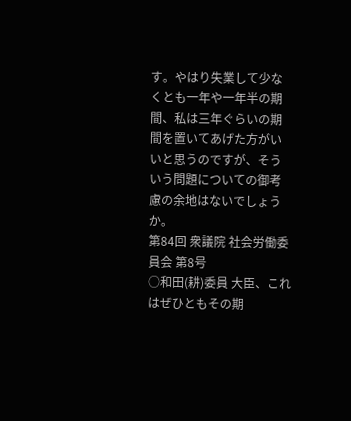す。やはり失業して少なくとも一年や一年半の期間、私は三年ぐらいの期間を置いてあげた方がいいと思うのですが、そういう問題についての御考慮の余地はないでしょうか。
第84回 衆議院 社会労働委員会 第8号
○和田(耕)委員 大臣、これはぜひともその期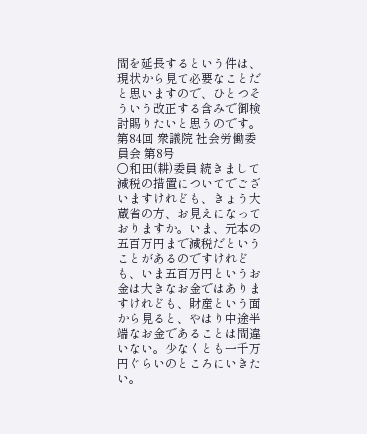間を延長するという件は、現状から見て必要なことだと思いますので、ひとつそういう改正する含みで御検討賜りたいと思うのです。
第84回 衆議院 社会労働委員会 第8号
○和田(耕)委員 続きまして減税の措置についてでございますけれども、きょう大蔵省の方、お見えになっておりますか。いま、元本の五百万円まで減税だということがあるのですけれども、いま五百万円というお金は大きなお金ではありますけれども、財産という面から見ると、やはり中途半端なお金であることは間違いない。少なくとも一千万円ぐらいのところにいきたい。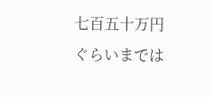七百五十万円ぐらいまでは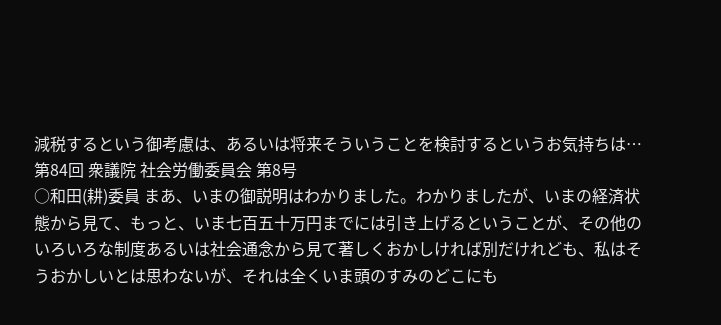減税するという御考慮は、あるいは将来そういうことを検討するというお気持ちは…
第84回 衆議院 社会労働委員会 第8号
○和田(耕)委員 まあ、いまの御説明はわかりました。わかりましたが、いまの経済状態から見て、もっと、いま七百五十万円までには引き上げるということが、その他のいろいろな制度あるいは社会通念から見て著しくおかしければ別だけれども、私はそうおかしいとは思わないが、それは全くいま頭のすみのどこにも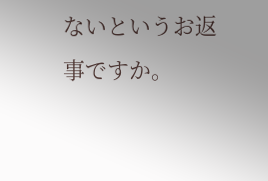ないというお返事ですか。